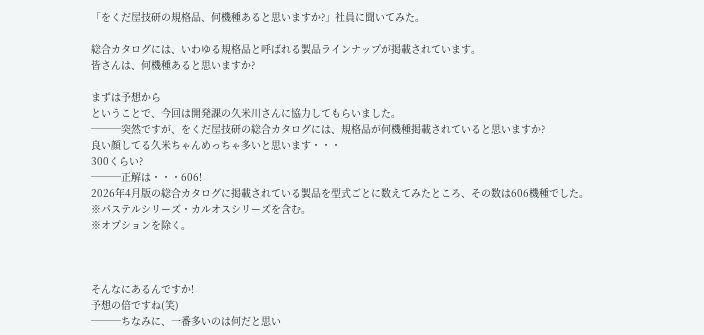「をくだ屋技研の規格品、何機種あると思いますか?」社員に聞いてみた。

総合カタログには、いわゆる規格品と呼ばれる製品ラインナップが掲載されています。
皆さんは、何機種あると思いますか?

まずは予想から
ということで、今回は開発課の久米川さんに協力してもらいました。
───突然ですが、をくだ屋技研の総合カタログには、規格品が何機種掲載されていると思いますか?
良い顔してる久米ちゃんめっちゃ多いと思います・・・
300くらい?
───正解は・・・606!
2026年4月版の総合カタログに掲載されている製品を型式ごとに数えてみたところ、その数は606機種でした。
※パステルシリーズ・カルオスシリーズを含む。
※オプションを除く。



そんなにあるんですか!
予想の倍ですね(笑)
───ちなみに、一番多いのは何だと思い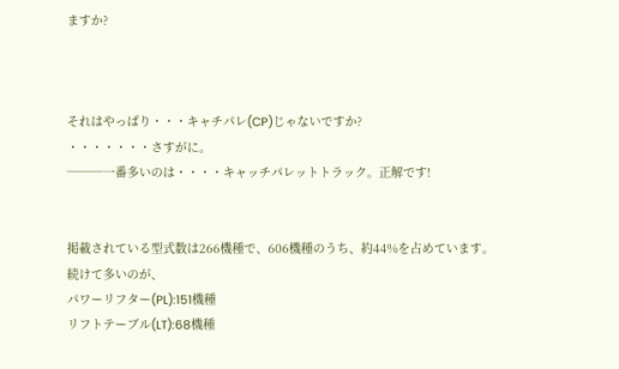ますか?



それはやっぱり・・・キャチパレ(CP)じゃないですか?
・・・・・・・さすがに。
───一番多いのは・・・・キャッチパレットトラック。正解です!


掲載されている型式数は266機種で、606機種のうち、約44%を占めています。
続けて多いのが、
パワーリフター(PL):151機種
リフトテーブル(LT):68機種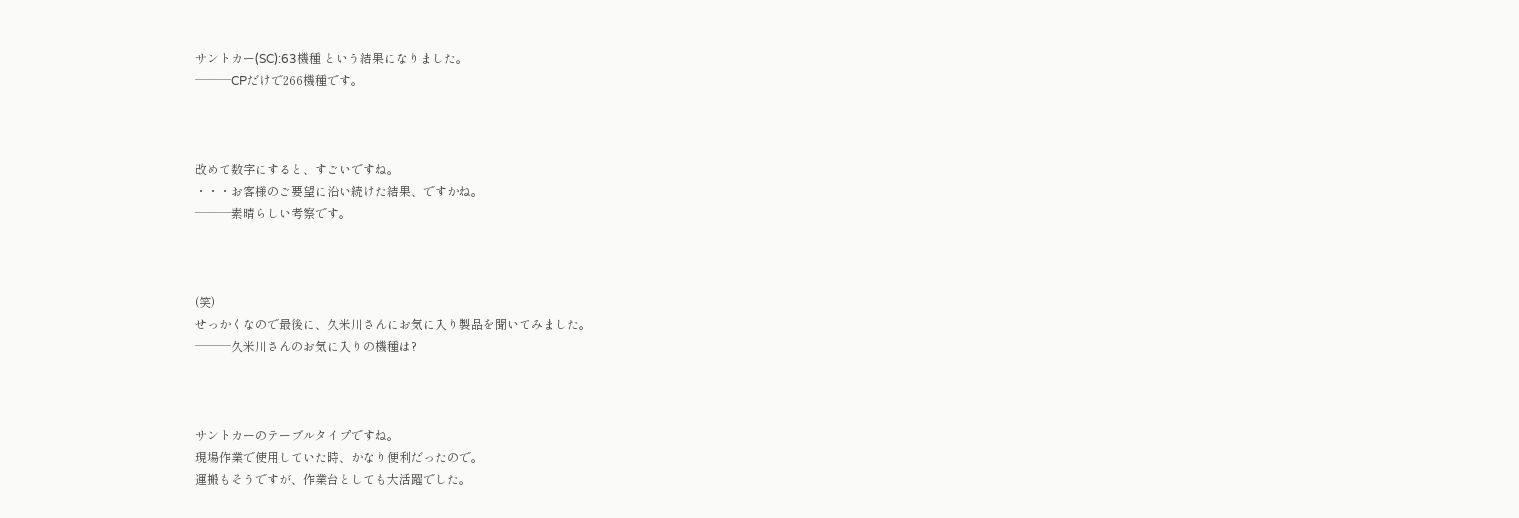サントカー(SC):63機種 という結果になりました。
───CPだけで266機種です。



改めて数字にすると、すごいですね。
・・・お客様のご要望に沿い続けた結果、ですかね。
───素晴らしい考察です。



(笑)
せっかくなので最後に、久米川さんにお気に入り製品を聞いてみました。
───久米川さんのお気に入りの機種は?



サントカーのテーブルタイプですね。
現場作業で使用していた時、かなり便利だったので。
運搬もそうですが、作業台としても大活躍でした。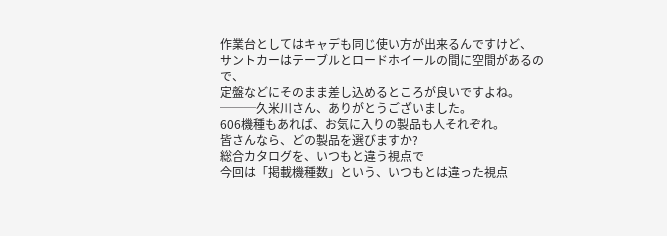作業台としてはキャデも同じ使い方が出来るんですけど、
サントカーはテーブルとロードホイールの間に空間があるので、
定盤などにそのまま差し込めるところが良いですよね。
───久米川さん、ありがとうございました。
606機種もあれば、お気に入りの製品も人それぞれ。
皆さんなら、どの製品を選びますか?
総合カタログを、いつもと違う視点で
今回は「掲載機種数」という、いつもとは違った視点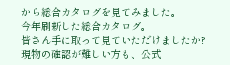から総合カタログを見てみました。
今年刷新した総合カタログ。
皆さん手に取って見ていただけましたか?
現物の確認が難しい方も、公式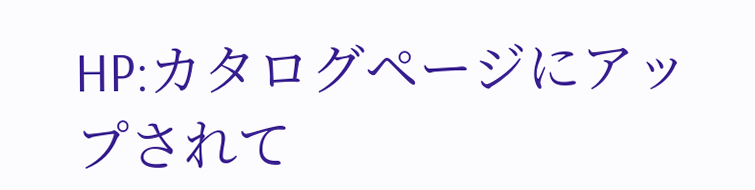HP:カタログページにアップされて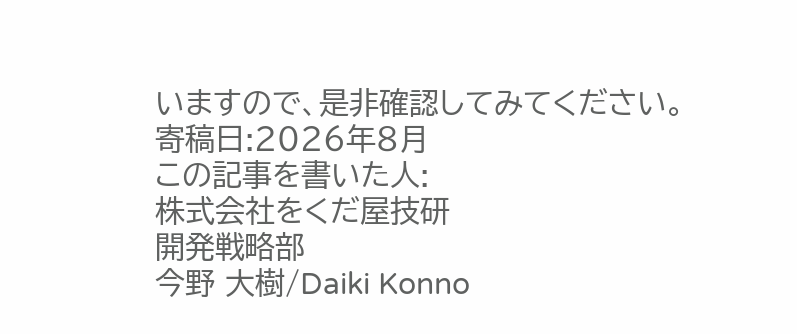いますので、是非確認してみてください。
寄稿日:2026年8月
この記事を書いた人:
株式会社をくだ屋技研
開発戦略部
今野 大樹/Daiki Konno